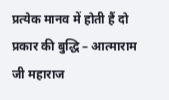प्रत्येक मानव में होती हैं दो प्रकार की बुद्धि – आत्माराम जी महाराज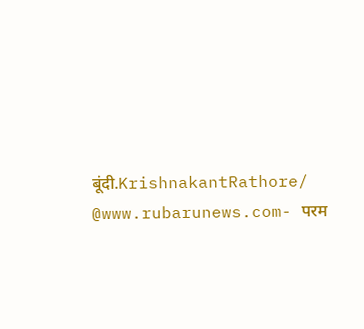बूंदी.KrishnakantRathore/ @www.rubarunews.com- परम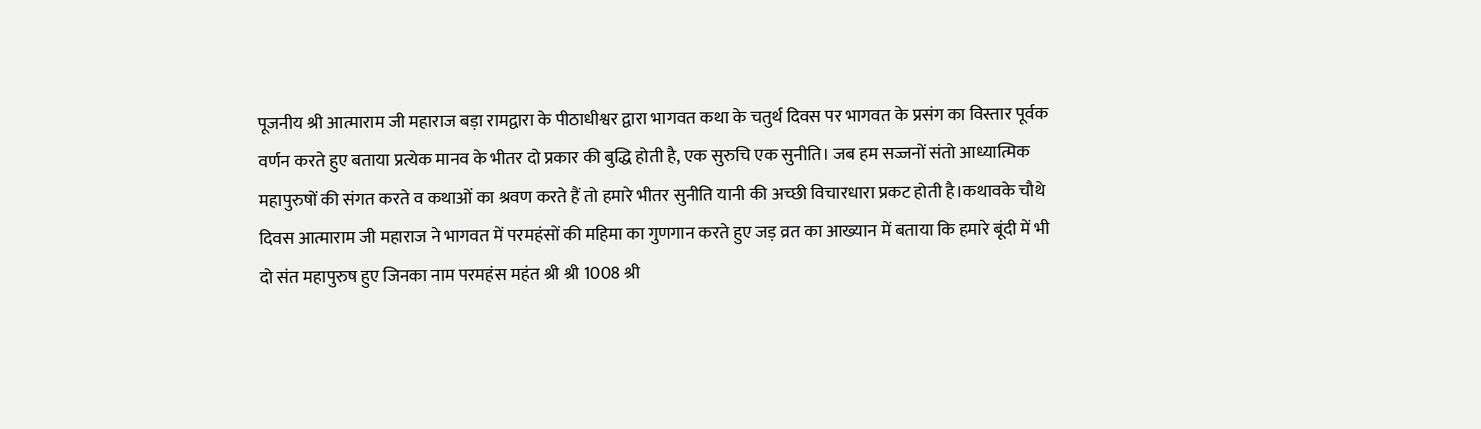पूजनीय श्री आत्माराम जी महाराज बड़ा रामद्वारा के पीठाधीश्वर द्वारा भागवत कथा के चतुर्थ दिवस पर भागवत के प्रसंग का विस्तार पूर्वक वर्णन करते हुए बताया प्रत्येक मानव के भीतर दो प्रकार की बुद्धि होती है, एक सुरुचि एक सुनीति। जब हम सज्जनों संतो आध्यात्मिक महापुरुषों की संगत करते व कथाओं का श्रवण करते हैं तो हमारे भीतर सुनीति यानी की अच्छी विचारधारा प्रकट होती है।कथावके चौथे दिवस आत्माराम जी महाराज ने भागवत में परमहंसों की महिमा का गुणगान करते हुए जड़ व्रत का आख्यान में बताया कि हमारे बूंदी में भी दो संत महापुरुष हुए जिनका नाम परमहंस महंत श्री श्री 1008 श्री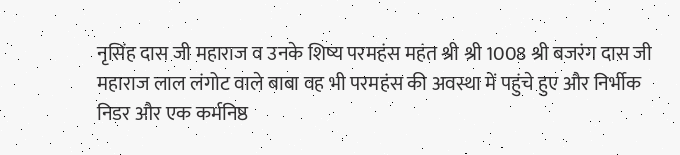नृसिंह दास जी महाराज व उनके शिष्य परमहंस महंत श्री श्री 1008 श्री बजरंग दास जी महाराज लाल लंगोट वाले बाबा वह भी परमहंस की अवस्था में पहुंचे हुए और निर्भीक निडर और एक कर्मनिष्ठ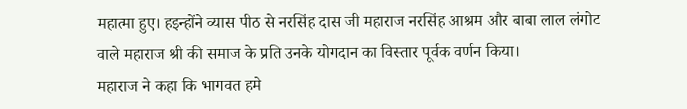महात्मा हुए। हइन्होंने व्यास पीठ से नरसिंह दास जी महाराज नरसिंह आश्रम और बाबा लाल लंगोट वाले महाराज श्री की समाज के प्रति उनके योगदान का विस्तार पूर्वक वर्णन किया।
महाराज ने कहा कि भागवत हमे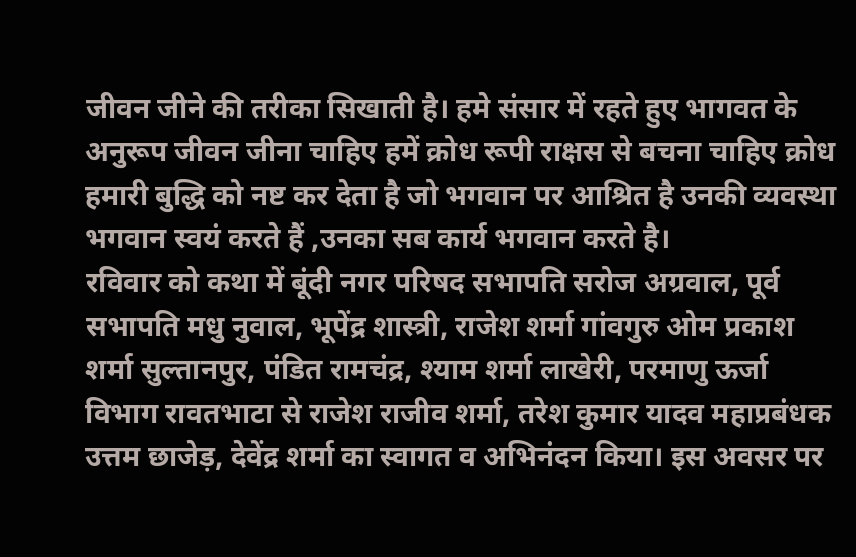जीवन जीने की तरीका सिखाती है। हमे संसार में रहते हुए भागवत के अनुरूप जीवन जीना चाहिए हमें क्रोध रूपी राक्षस से बचना चाहिए क्रोध हमारी बुद्धि को नष्ट कर देता है जो भगवान पर आश्रित है उनकी व्यवस्था भगवान स्वयं करते हैं ,उनका सब कार्य भगवान करते है।
रविवार को कथा में बूंदी नगर परिषद सभापति सरोज अग्रवाल, पूर्व सभापति मधु नुवाल, भूपेंद्र शास्त्री, राजेश शर्मा गांवगुरु ओम प्रकाश शर्मा सुल्तानपुर, पंडित रामचंद्र, श्याम शर्मा लाखेरी, परमाणु ऊर्जा विभाग रावतभाटा से राजेश राजीव शर्मा, तरेश कुमार यादव महाप्रबंधक उत्तम छाजेड़, देवेंद्र शर्मा का स्वागत व अभिनंदन किया। इस अवसर पर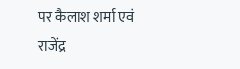पर कैलाश शर्मा एवं राजेंद्र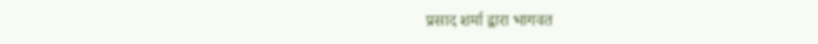प्रसाद शर्मा द्वारा भागवत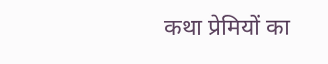कथा प्रेमियों का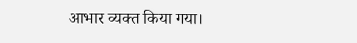आभार व्यक्त किया गया।